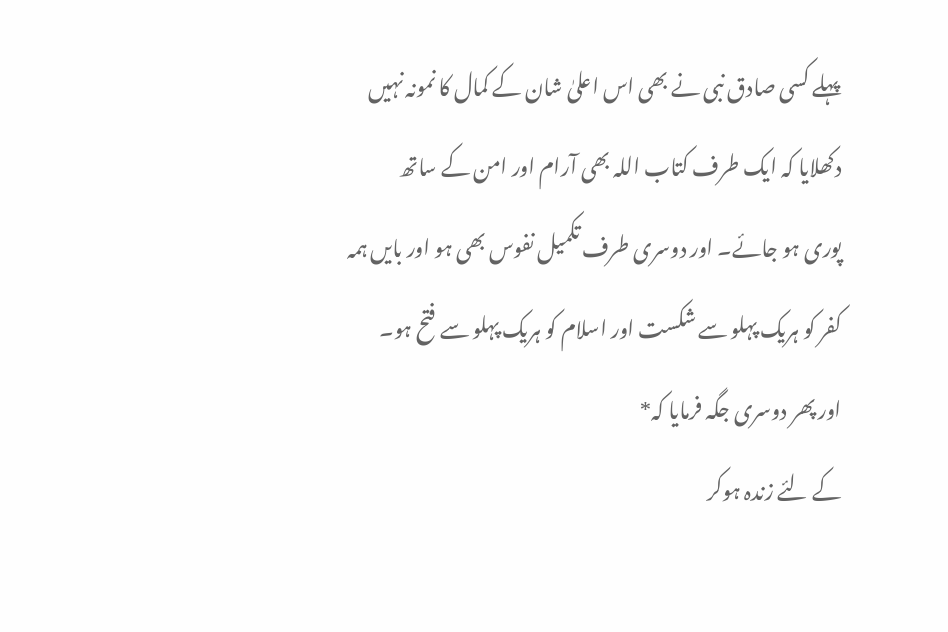پہلے کسی صادق نبی نے بھی اس اعلیٰ شان کے کمال کا نمونہ نہیں دکھلایا کہ ایک طرف کتاب اللہ بھی آرام اور امن کے ساتھ
پوری ہو جائے۔ اور دوسری طرف تکمیل نفوس بھی ہو اور بایں ہمہ کفر کو ہریک پہلو سے شکست اور اسلام کو ہریک پہلو سے فتح ہو۔
اور پھر دوسری جگہ فرمایا کہ*
کے لئے زندہ ہوکر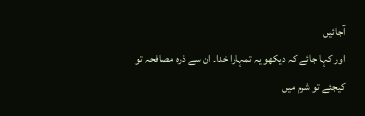آجائیں
اور کہا جائے کہ دیکھو یہ تمہارا خدا۔ ان سے ذرہ مصافحہ تو کیجئے تو شرم میں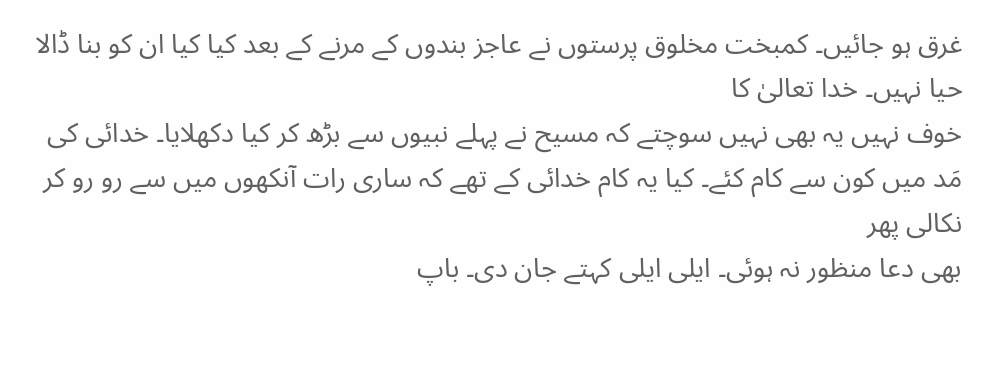غرق ہو جائیں۔ کمبخت مخلوق پرستوں نے عاجز بندوں کے مرنے کے بعد کیا کیا ان کو بنا ڈالا حیا نہیں۔ خدا تعالیٰ کا
خوف نہیں یہ بھی نہیں سوچتے کہ مسیح نے پہلے نبیوں سے بڑھ کر کیا دکھلایا۔ خدائی کی مَد میں کون سے کام کئے۔ کیا یہ کام خدائی کے تھے کہ ساری رات آنکھوں میں سے رو رو کر نکالی پھر
بھی دعا منظور نہ ہوئی۔ ایلی ایلی کہتے جان دی۔ باپ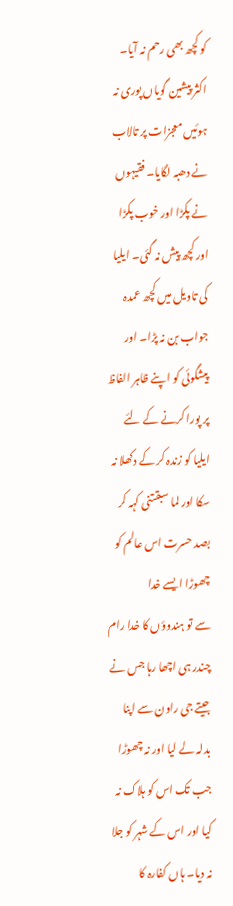کو کچھ بھی رحم نہ آیا۔ اکثر پیشین گویاں پوری نہ ہوئیں معجزات پر تالاب نے دھبہ لگایا۔ فقیہوں نے پکڑا اور خوب پکڑا اور کچھ پیش نہ گئی۔ ایلیا
کی تاویل میں کچھ عمدہ جواب بن نہ پڑا۔ اور پیشگوئی کو اپنے ظاہر الفاظ پر پورا کرنے کے لئے ایلیا کو زندہ کر کے دکھلا نہ سکا اور لما سبقتنی کہہ کر بصد حسرت اس عالم کو چھوڑا ایسے خدا
سے تو ہندوؤں کا خدا رام چندر ہی اچھا رہا جس نے جیتے جی راون سے اپنا بدلہ لے لیا اور نہ چھوڑا جب تک اس کو ہلاک نہ کیا اور اس کے شہر کو جلا نہ دیا۔ ہاں کفارہ کا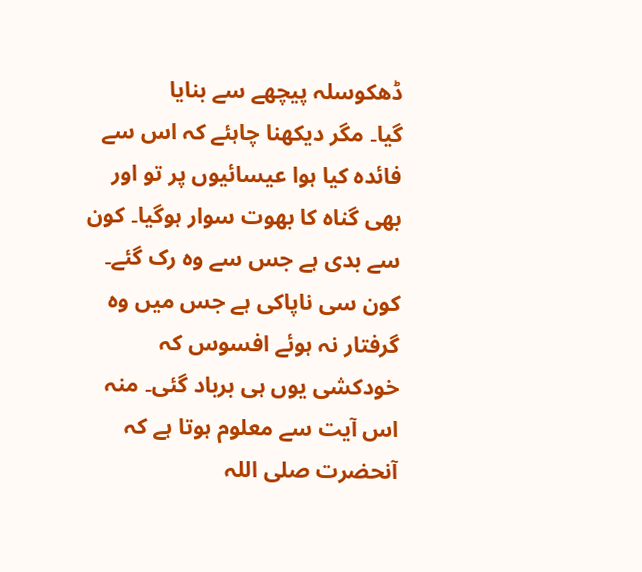ڈھکوسلہ پیچھے سے بنایا
گیا۔ مگر دیکھنا چاہئے کہ اس سے فائدہ کیا ہوا عیسائیوں پر تو اور بھی گناہ کا بھوت سوار ہوگیا۔ کون سے بدی ہے جس سے وہ رک گئے۔ کون سی ناپاکی ہے جس میں وہ گرفتار نہ ہوئے افسوس کہ
خودکشی یوں ہی برباد گئی۔ منہ
اس آیت سے معلوم ہوتا ہے کہ آنحضرت صلی اللہ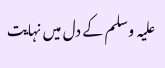علیہ وسلم کے دل میں نہایت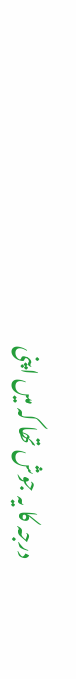درجہ کا یہ جوش تھا کہ میں اپنی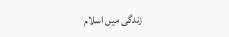زندگی میں اسلام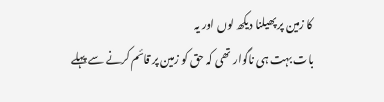کا زمین پر پھیلنا دیکھ لوں اور یہ
بات بہت ہی ناگوار تھی کہ حق کو زمین پر قائم کرنے سے پہلے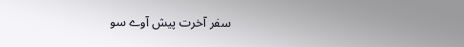سفر آخرت پیش آوے سو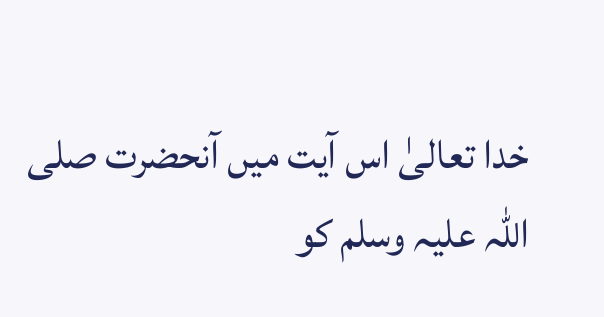خدا تعالیٰ اس آیت میں آنحضرت صلی اللہ علیہ وسلم کو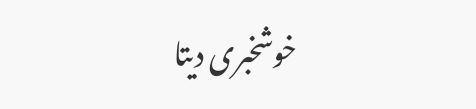خوشخبری دیتا